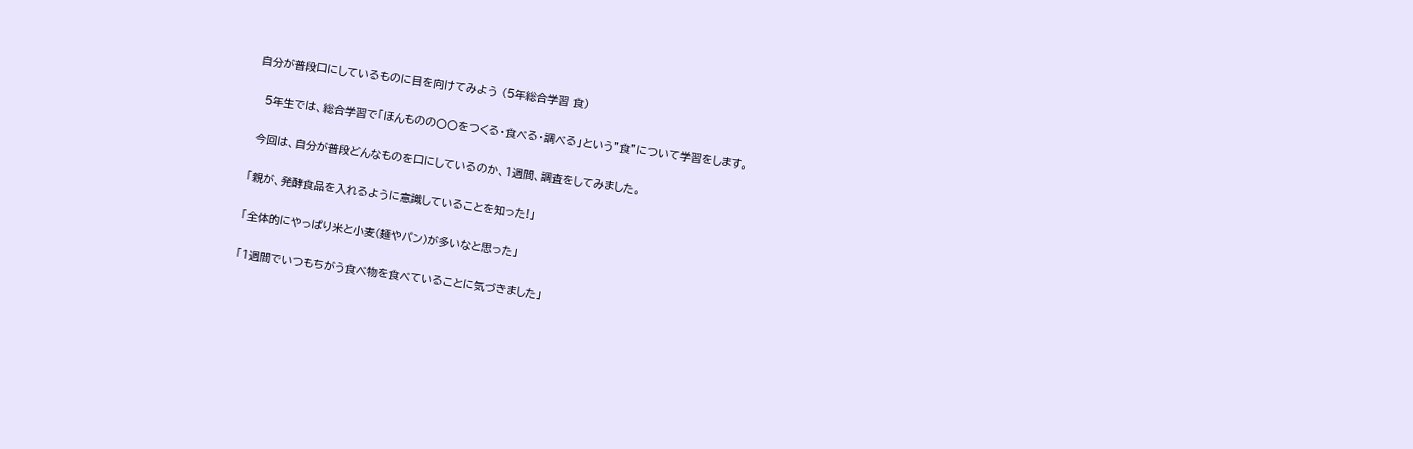自分が普段口にしているものに目を向けてみよう (5年総合学習 食)

  5年生では、総合学習で「ほんものの〇〇をつくる・食べる・調べる」という”食”について学習をします。

 今回は、自分が普段どんなものを口にしているのか、1週間、調査をしてみました。

「親が、発酵食品を入れるように意識していることを知った!」

「全体的にやっぱり米と小麦(麺やパン)が多いなと思った」

「1週間でいつもちがう食べ物を食べていることに気づきました」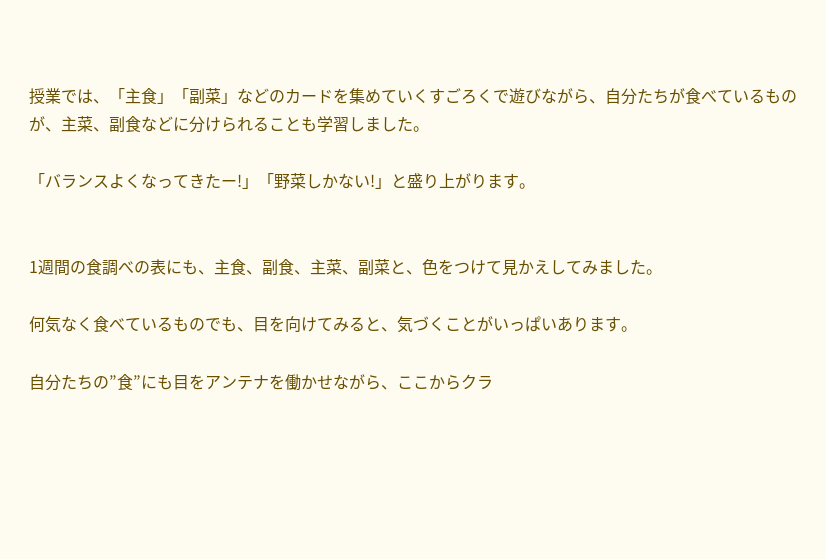授業では、「主食」「副菜」などのカードを集めていくすごろくで遊びながら、自分たちが食べているものが、主菜、副食などに分けられることも学習しました。

「バランスよくなってきたー!」「野菜しかない!」と盛り上がります。


1週間の食調べの表にも、主食、副食、主菜、副菜と、色をつけて見かえしてみました。

何気なく食べているものでも、目を向けてみると、気づくことがいっぱいあります。

自分たちの”食”にも目をアンテナを働かせながら、ここからクラ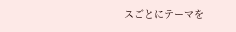スごとにテーマを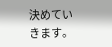決めていきます。